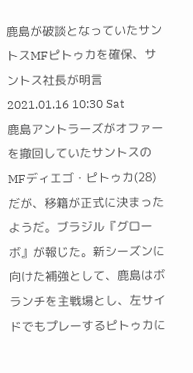鹿島が破談となっていたサントスMFピトゥカを確保、サントス社長が明言
2021.01.16 10:30 Sat
鹿島アントラーズがオファーを撤回していたサントスのMFディエゴ・ピトゥカ(28)だが、移籍が正式に決まったようだ。ブラジル『グローボ』が報じた。新シーズンに向けた補強として、鹿島はボランチを主戦場とし、左サイドでもプレーするピトゥカに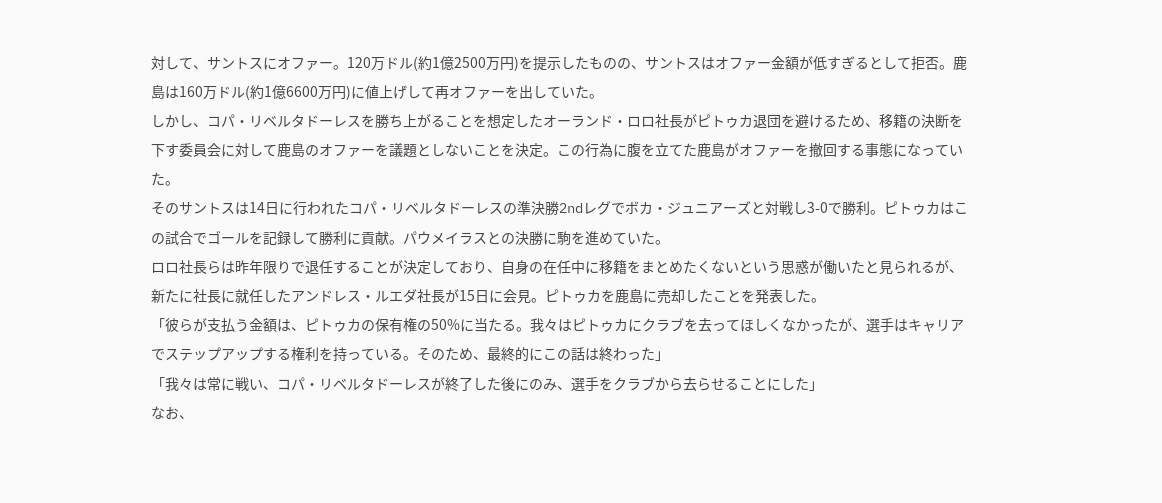対して、サントスにオファー。120万ドル(約1億2500万円)を提示したものの、サントスはオファー金額が低すぎるとして拒否。鹿島は160万ドル(約1億6600万円)に値上げして再オファーを出していた。
しかし、コパ・リベルタドーレスを勝ち上がることを想定したオーランド・ロロ社長がピトゥカ退団を避けるため、移籍の決断を下す委員会に対して鹿島のオファーを議題としないことを決定。この行為に腹を立てた鹿島がオファーを撤回する事態になっていた。
そのサントスは14日に行われたコパ・リベルタドーレスの準決勝2ndレグでボカ・ジュニアーズと対戦し3-0で勝利。ピトゥカはこの試合でゴールを記録して勝利に貢献。パウメイラスとの決勝に駒を進めていた。
ロロ社長らは昨年限りで退任することが決定しており、自身の在任中に移籍をまとめたくないという思惑が働いたと見られるが、新たに社長に就任したアンドレス・ルエダ社長が15日に会見。ピトゥカを鹿島に売却したことを発表した。
「彼らが支払う金額は、ピトゥカの保有権の50%に当たる。我々はピトゥカにクラブを去ってほしくなかったが、選手はキャリアでステップアップする権利を持っている。そのため、最終的にこの話は終わった」
「我々は常に戦い、コパ・リベルタドーレスが終了した後にのみ、選手をクラブから去らせることにした」
なお、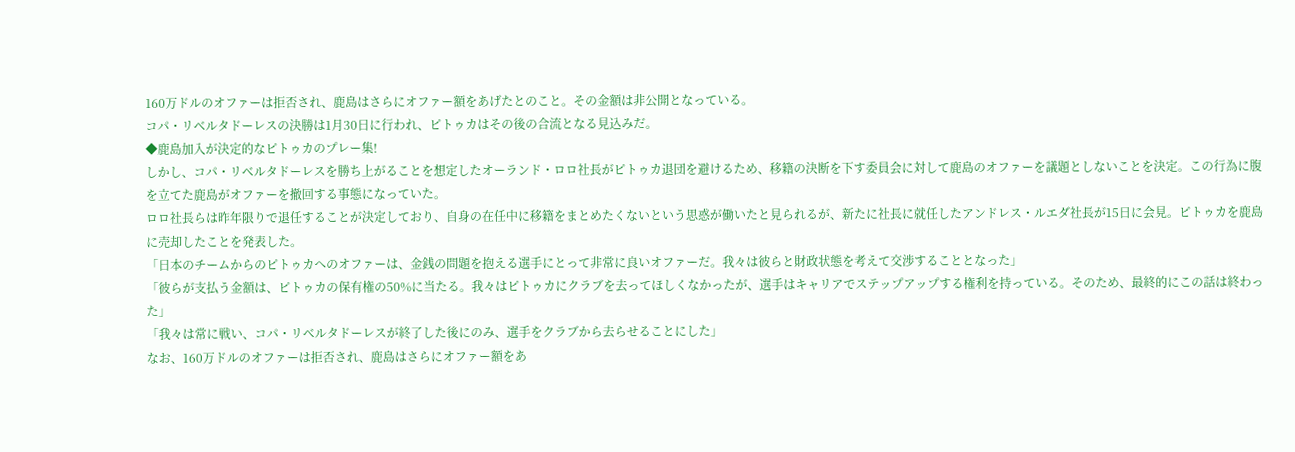160万ドルのオファーは拒否され、鹿島はさらにオファー額をあげたとのこと。その金額は非公開となっている。
コパ・リベルタドーレスの決勝は1月30日に行われ、ピトゥカはその後の合流となる見込みだ。
◆鹿島加入が決定的なピトゥカのプレー集!
しかし、コパ・リベルタドーレスを勝ち上がることを想定したオーランド・ロロ社長がピトゥカ退団を避けるため、移籍の決断を下す委員会に対して鹿島のオファーを議題としないことを決定。この行為に腹を立てた鹿島がオファーを撤回する事態になっていた。
ロロ社長らは昨年限りで退任することが決定しており、自身の在任中に移籍をまとめたくないという思惑が働いたと見られるが、新たに社長に就任したアンドレス・ルエダ社長が15日に会見。ピトゥカを鹿島に売却したことを発表した。
「日本のチームからのピトゥカへのオファーは、金銭の問題を抱える選手にとって非常に良いオファーだ。我々は彼らと財政状態を考えて交渉することとなった」
「彼らが支払う金額は、ピトゥカの保有権の50%に当たる。我々はピトゥカにクラブを去ってほしくなかったが、選手はキャリアでステップアップする権利を持っている。そのため、最終的にこの話は終わった」
「我々は常に戦い、コパ・リベルタドーレスが終了した後にのみ、選手をクラブから去らせることにした」
なお、160万ドルのオファーは拒否され、鹿島はさらにオファー額をあ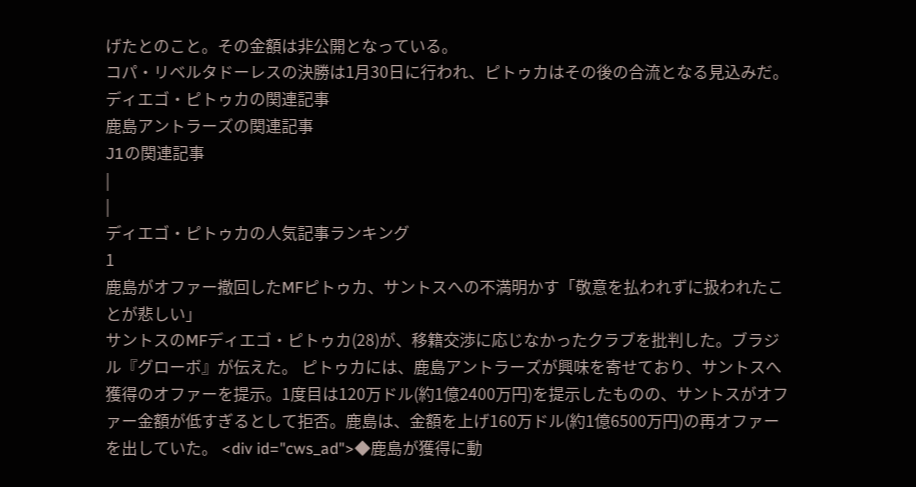げたとのこと。その金額は非公開となっている。
コパ・リベルタドーレスの決勝は1月30日に行われ、ピトゥカはその後の合流となる見込みだ。
ディエゴ・ピトゥカの関連記事
鹿島アントラーズの関連記事
J1の関連記事
|
|
ディエゴ・ピトゥカの人気記事ランキング
1
鹿島がオファー撤回したMFピトゥカ、サントスへの不満明かす「敬意を払われずに扱われたことが悲しい」
サントスのMFディエゴ・ピトゥカ(28)が、移籍交渉に応じなかったクラブを批判した。ブラジル『グローボ』が伝えた。 ピトゥカには、鹿島アントラーズが興味を寄せており、サントスへ獲得のオファーを提示。1度目は120万ドル(約1億2400万円)を提示したものの、サントスがオファー金額が低すぎるとして拒否。鹿島は、金額を上げ160万ドル(約1億6500万円)の再オファーを出していた。 <div id="cws_ad">◆鹿島が獲得に動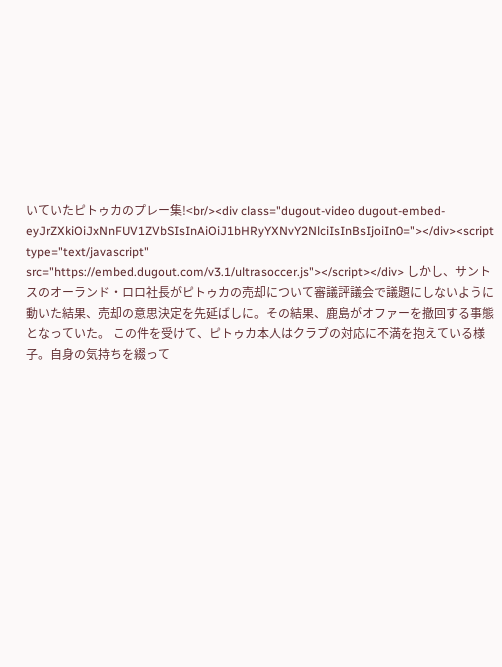いていたピトゥカのプレー集!<br/><div class="dugout-video dugout-embed-eyJrZXkiOiJxNnFUV1ZVbSIsInAiOiJ1bHRyYXNvY2NlciIsInBsIjoiIn0="></div><script type="text/javascript" src="https://embed.dugout.com/v3.1/ultrasoccer.js"></script></div> しかし、サントスのオーランド・ロロ社長がピトゥカの売却について審議評議会で議題にしないように動いた結果、売却の意思決定を先延ばしに。その結果、鹿島がオファーを撤回する事態となっていた。 この件を受けて、ピトゥカ本人はクラブの対応に不満を抱えている様子。自身の気持ちを綴って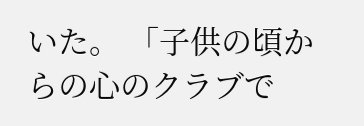いた。 「子供の頃からの心のクラブで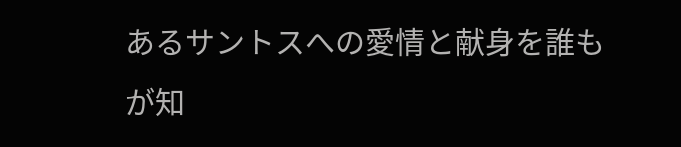あるサントスへの愛情と献身を誰もが知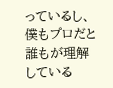っているし、僕もプロだと誰もが理解している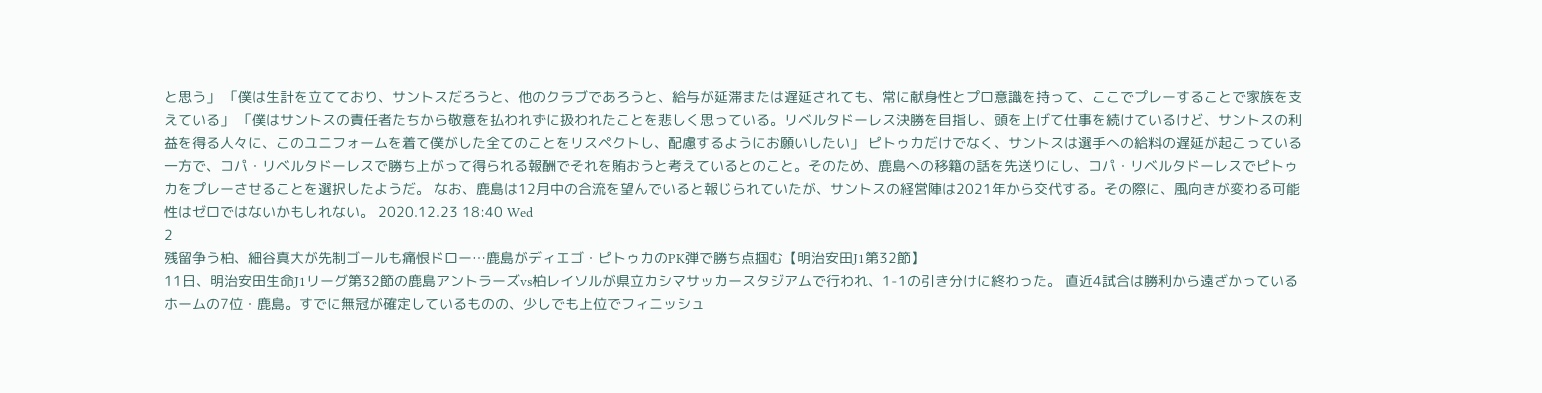と思う」 「僕は生計を立てており、サントスだろうと、他のクラブであろうと、給与が延滞または遅延されても、常に献身性とプロ意識を持って、ここでプレーすることで家族を支えている」 「僕はサントスの責任者たちから敬意を払われずに扱われたことを悲しく思っている。リベルタドーレス決勝を目指し、頭を上げて仕事を続けているけど、サントスの利益を得る人々に、このユニフォームを着て僕がした全てのことをリスペクトし、配慮するようにお願いしたい」 ピトゥカだけでなく、サントスは選手への給料の遅延が起こっている一方で、コパ・リベルタドーレスで勝ち上がって得られる報酬でそれを賄おうと考えているとのこと。そのため、鹿島への移籍の話を先送りにし、コパ・リベルタドーレスでピトゥカをプレーさせることを選択したようだ。 なお、鹿島は12月中の合流を望んでいると報じられていたが、サントスの経営陣は2021年から交代する。その際に、風向きが変わる可能性はゼロではないかもしれない。 2020.12.23 18:40 Wed
2
残留争う柏、細谷真大が先制ゴールも痛恨ドロー…鹿島がディエゴ・ピトゥカのPK弾で勝ち点掴む【明治安田J1第32節】
11日、明治安田生命J1リーグ第32節の鹿島アントラーズvs柏レイソルが県立カシマサッカースタジアムで行われ、1-1の引き分けに終わった。 直近4試合は勝利から遠ざかっているホームの7位・鹿島。すでに無冠が確定しているものの、少しでも上位でフィニッシュ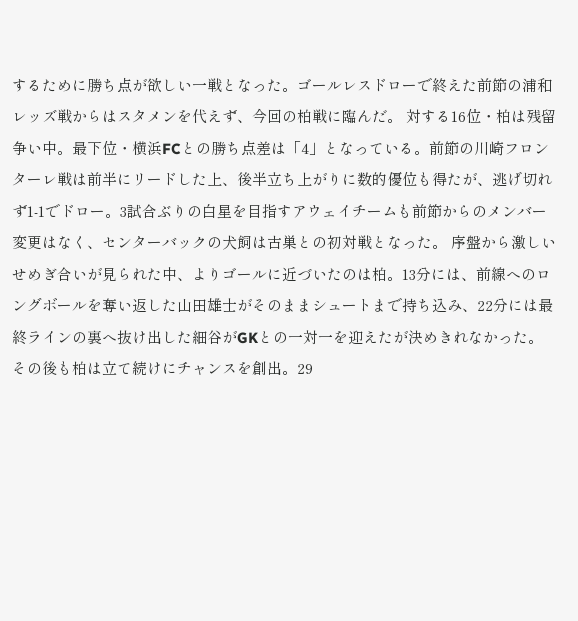するために勝ち点が欲しい一戦となった。ゴールレスドローで終えた前節の浦和レッズ戦からはスタメンを代えず、今回の柏戦に臨んだ。 対する16位・柏は残留争い中。最下位・横浜FCとの勝ち点差は「4」となっている。前節の川崎フロンターレ戦は前半にリードした上、後半立ち上がりに数的優位も得たが、逃げ切れず1-1でドロー。3試合ぶりの白星を目指すアウェイチームも前節からのメンバー変更はなく、センターバックの犬飼は古巣との初対戦となった。 序盤から激しいせめぎ合いが見られた中、よりゴールに近づいたのは柏。13分には、前線へのロングボールを奪い返した山田雄士がそのままシュートまで持ち込み、22分には最終ラインの裏へ抜け出した細谷がGKとの一対一を迎えたが決めきれなかった。 その後も柏は立て続けにチャンスを創出。29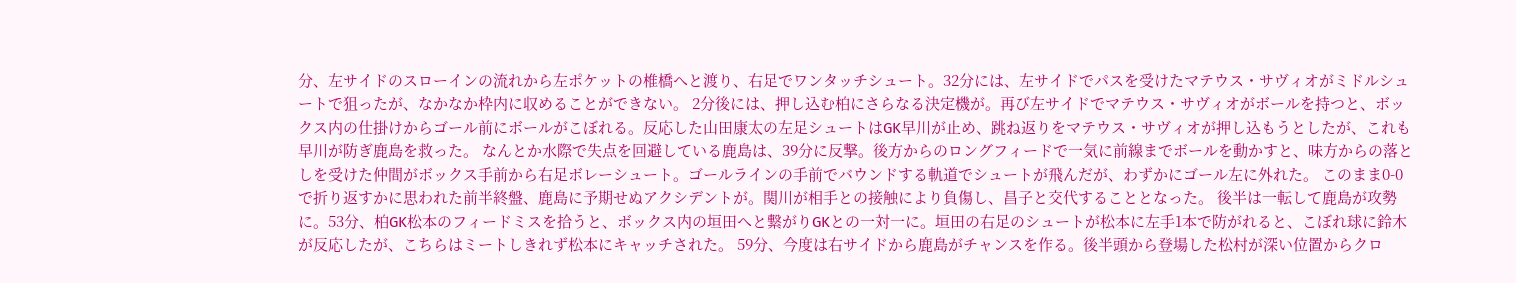分、左サイドのスローインの流れから左ポケットの椎橋へと渡り、右足でワンタッチシュート。32分には、左サイドでパスを受けたマテウス・サヴィオがミドルシュートで狙ったが、なかなか枠内に収めることができない。 2分後には、押し込む柏にさらなる決定機が。再び左サイドでマテウス・サヴィオがボールを持つと、ボックス内の仕掛けからゴール前にボールがこぼれる。反応した山田康太の左足シュートはGK早川が止め、跳ね返りをマテウス・サヴィオが押し込もうとしたが、これも早川が防ぎ鹿島を救った。 なんとか水際で失点を回避している鹿島は、39分に反撃。後方からのロングフィードで一気に前線までボールを動かすと、味方からの落としを受けた仲間がボックス手前から右足ボレーシュート。ゴールラインの手前でバウンドする軌道でシュートが飛んだが、わずかにゴール左に外れた。 このまま0-0で折り返すかに思われた前半終盤、鹿島に予期せぬアクシデントが。関川が相手との接触により負傷し、昌子と交代することとなった。 後半は一転して鹿島が攻勢に。53分、柏GK松本のフィードミスを拾うと、ボックス内の垣田へと繋がりGKとの一対一に。垣田の右足のシュートが松本に左手1本で防がれると、こぼれ球に鈴木が反応したが、こちらはミートしきれず松本にキャッチされた。 59分、今度は右サイドから鹿島がチャンスを作る。後半頭から登場した松村が深い位置からクロ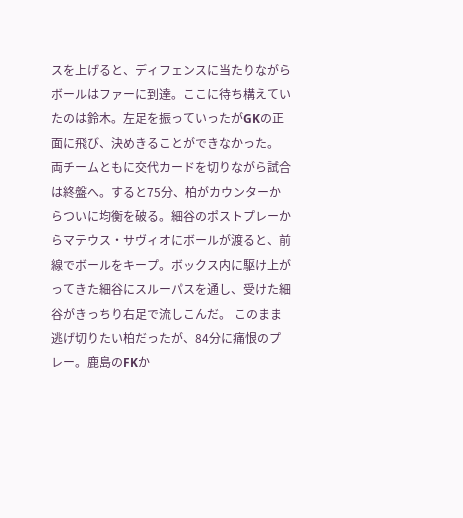スを上げると、ディフェンスに当たりながらボールはファーに到達。ここに待ち構えていたのは鈴木。左足を振っていったがGKの正面に飛び、決めきることができなかった。 両チームともに交代カードを切りながら試合は終盤へ。すると75分、柏がカウンターからついに均衡を破る。細谷のポストプレーからマテウス・サヴィオにボールが渡ると、前線でボールをキープ。ボックス内に駆け上がってきた細谷にスルーパスを通し、受けた細谷がきっちり右足で流しこんだ。 このまま逃げ切りたい柏だったが、84分に痛恨のプレー。鹿島のFKか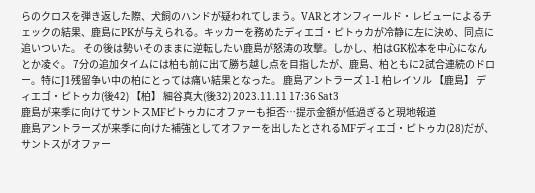らのクロスを弾き返した際、犬飼のハンドが疑われてしまう。VARとオンフィールド・レビューによるチェックの結果、鹿島にPKが与えられる。キッカーを務めたディエゴ・ピトゥカが冷静に左に決め、同点に追いついた。 その後は勢いそのままに逆転したい鹿島が怒涛の攻撃。しかし、柏はGK松本を中心になんとか凌ぐ。 7分の追加タイムには柏も前に出て勝ち越し点を目指したが、鹿島、柏ともに2試合連続のドロー。特にJ1残留争い中の柏にとっては痛い結果となった。 鹿島アントラーズ 1-1 柏レイソル 【鹿島】 ディエゴ・ピトゥカ(後42) 【柏】 細谷真大(後32) 2023.11.11 17:36 Sat3
鹿島が来季に向けてサントスMFピトゥカにオファーも拒否…提示金額が低過ぎると現地報道
鹿島アントラーズが来季に向けた補強としてオファーを出したとされるMFディエゴ・ピトゥカ(28)だが、サントスがオファー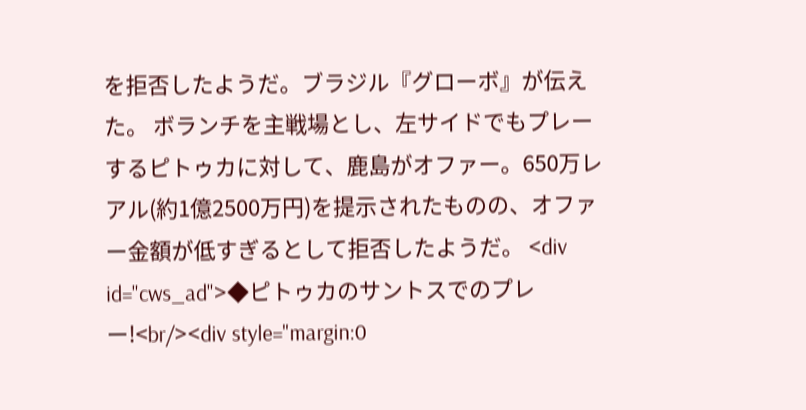を拒否したようだ。ブラジル『グローボ』が伝えた。 ボランチを主戦場とし、左サイドでもプレーするピトゥカに対して、鹿島がオファー。650万レアル(約1億2500万円)を提示されたものの、オファー金額が低すぎるとして拒否したようだ。 <div id="cws_ad">◆ピトゥカのサントスでのプレー!<br/><div style="margin:0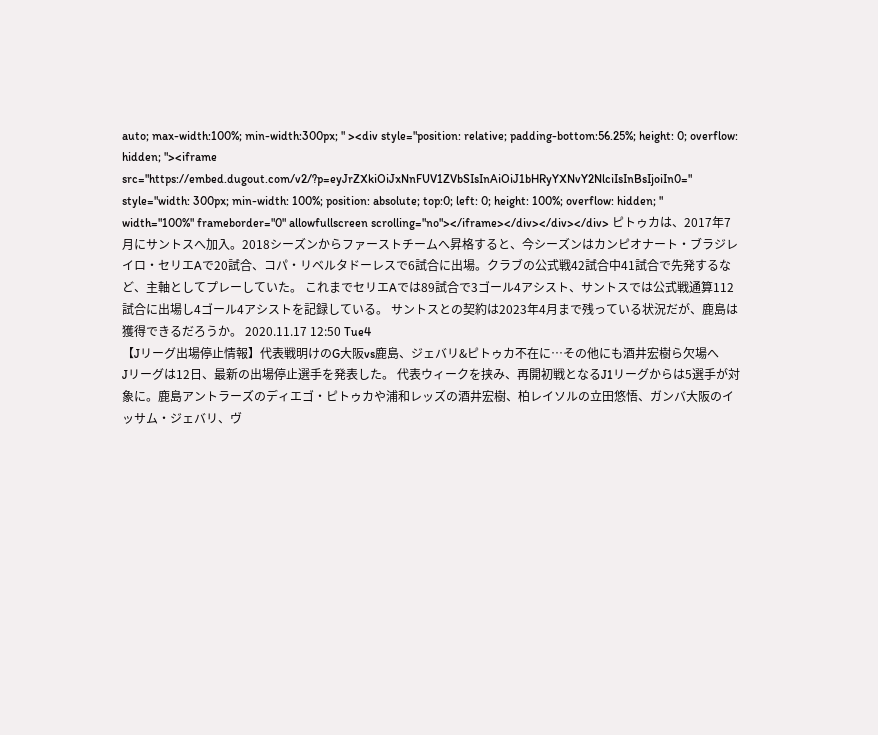auto; max-width:100%; min-width:300px; " ><div style="position: relative; padding-bottom:56.25%; height: 0; overflow: hidden; "><iframe src="https://embed.dugout.com/v2/?p=eyJrZXkiOiJxNnFUV1ZVbSIsInAiOiJ1bHRyYXNvY2NlciIsInBsIjoiIn0=" style="width: 300px; min-width: 100%; position: absolute; top:0; left: 0; height: 100%; overflow: hidden; " width="100%" frameborder="0" allowfullscreen scrolling="no"></iframe></div></div></div> ピトゥカは、2017年7月にサントスへ加入。2018シーズンからファーストチームへ昇格すると、今シーズンはカンピオナート・ブラジレイロ・セリエAで20試合、コパ・リベルタドーレスで6試合に出場。クラブの公式戦42試合中41試合で先発するなど、主軸としてプレーしていた。 これまでセリエAでは89試合で3ゴール4アシスト、サントスでは公式戦通算112試合に出場し4ゴール4アシストを記録している。 サントスとの契約は2023年4月まで残っている状況だが、鹿島は獲得できるだろうか。 2020.11.17 12:50 Tue4
【Jリーグ出場停止情報】代表戦明けのG大阪vs鹿島、ジェバリ&ピトゥカ不在に…その他にも酒井宏樹ら欠場へ
Jリーグは12日、最新の出場停止選手を発表した。 代表ウィークを挟み、再開初戦となるJ1リーグからは5選手が対象に。鹿島アントラーズのディエゴ・ピトゥカや浦和レッズの酒井宏樹、柏レイソルの立田悠悟、ガンバ大阪のイッサム・ジェバリ、ヴ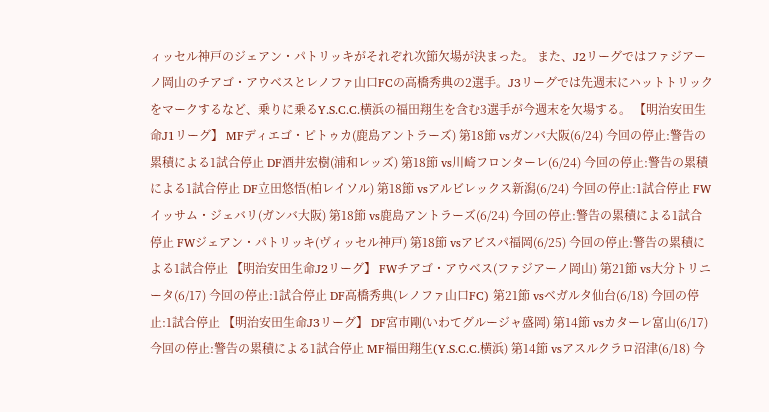ィッセル神戸のジェアン・パトリッキがそれぞれ次節欠場が決まった。 また、J2リーグではファジアーノ岡山のチアゴ・アウベスとレノファ山口FCの高橋秀典の2選手。J3リーグでは先週末にハットトリックをマークするなど、乗りに乗るY.S.C.C.横浜の福田翔生を含む3選手が今週末を欠場する。 【明治安田生命J1リーグ】 MFディエゴ・ピトゥカ(鹿島アントラーズ) 第18節 vsガンバ大阪(6/24) 今回の停止:警告の累積による1試合停止 DF酒井宏樹(浦和レッズ) 第18節 vs川崎フロンターレ(6/24) 今回の停止:警告の累積による1試合停止 DF立田悠悟(柏レイソル) 第18節 vsアルビレックス新潟(6/24) 今回の停止:1試合停止 FWイッサム・ジェバリ(ガンバ大阪) 第18節 vs鹿島アントラーズ(6/24) 今回の停止:警告の累積による1試合停止 FWジェアン・パトリッキ(ヴィッセル神戸) 第18節 vsアビスパ福岡(6/25) 今回の停止:警告の累積による1試合停止 【明治安田生命J2リーグ】 FWチアゴ・アウベス(ファジアーノ岡山) 第21節 vs大分トリニータ(6/17) 今回の停止:1試合停止 DF高橋秀典(レノファ山口FC) 第21節 vsベガルタ仙台(6/18) 今回の停止:1試合停止 【明治安田生命J3リーグ】 DF宮市剛(いわてグルージャ盛岡) 第14節 vsカターレ富山(6/17) 今回の停止:警告の累積による1試合停止 MF福田翔生(Y.S.C.C.横浜) 第14節 vsアスルクラロ沼津(6/18) 今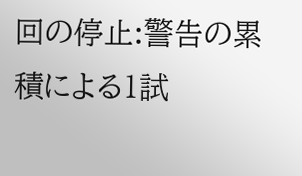回の停止:警告の累積による1試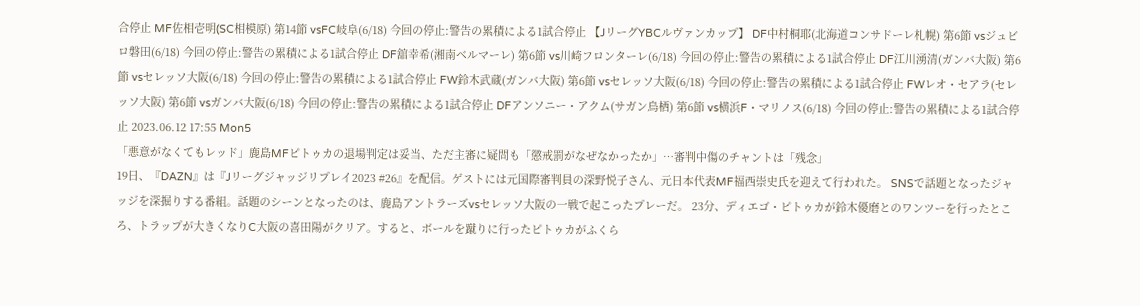合停止 MF佐相壱明(SC相模原) 第14節 vsFC岐阜(6/18) 今回の停止:警告の累積による1試合停止 【JリーグYBCルヴァンカップ】 DF中村桐耶(北海道コンサドーレ札幌) 第6節 vsジュビロ磐田(6/18) 今回の停止:警告の累積による1試合停止 DF舘幸希(湘南ベルマーレ) 第6節 vs川崎フロンターレ(6/18) 今回の停止:警告の累積による1試合停止 DF江川湧清(ガンバ大阪) 第6節 vsセレッソ大阪(6/18) 今回の停止:警告の累積による1試合停止 FW鈴木武蔵(ガンバ大阪) 第6節 vsセレッソ大阪(6/18) 今回の停止:警告の累積による1試合停止 FWレオ・セアラ(セレッソ大阪) 第6節 vsガンバ大阪(6/18) 今回の停止:警告の累積による1試合停止 DFアンソニー・アクム(サガン鳥栖) 第6節 vs横浜F・マリノス(6/18) 今回の停止:警告の累積による1試合停止 2023.06.12 17:55 Mon5
「悪意がなくてもレッド」鹿島MFピトゥカの退場判定は妥当、ただ主審に疑問も「懲戒罰がなぜなかったか」…審判中傷のチャントは「残念」
19日、『DAZN』は『Jリーグジャッジリプレイ2023 #26』を配信。ゲストには元国際審判員の深野悦子さん、元日本代表MF福西崇史氏を迎えて行われた。 SNSで話題となったジャッジを深掘りする番組。話題のシーンとなったのは、鹿島アントラーズvsセレッソ大阪の一戦で起こったプレーだ。 23分、ディエゴ・ピトゥカが鈴木優磨とのワンツーを行ったところ、トラップが大きくなりC大阪の喜田陽がクリア。すると、ボールを蹴りに行ったピトゥカがふくら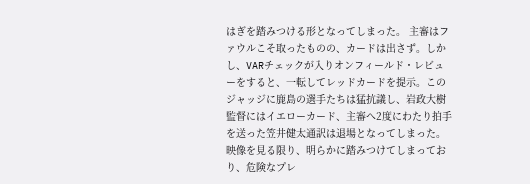はぎを踏みつける形となってしまった。 主審はファウルこそ取ったものの、カードは出さず。しかし、VARチェックが入りオンフィールド・レビューをすると、一転してレッドカードを提示。このジャッジに鹿島の選手たちは猛抗議し、岩政大樹監督にはイエローカード、主審へ2度にわたり拍手を送った笠井健太通訳は退場となってしまった。 映像を見る限り、明らかに踏みつけてしまっており、危険なプレ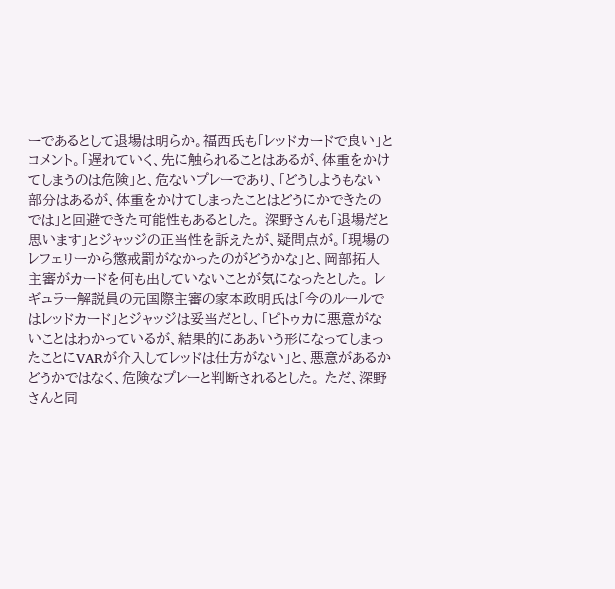ーであるとして退場は明らか。福西氏も「レッドカードで良い」とコメント。「遅れていく、先に触られることはあるが、体重をかけてしまうのは危険」と、危ないプレーであり、「どうしようもない部分はあるが、体重をかけてしまったことはどうにかできたのでは」と回避できた可能性もあるとした。 深野さんも「退場だと思います」とジャッジの正当性を訴えたが、疑問点が。「現場のレフェリーから懲戒罰がなかったのがどうかな」と、岡部拓人主審がカードを何も出していないことが気になったとした。 レギュラー解説員の元国際主審の家本政明氏は「今のルールではレッドカード」とジャッジは妥当だとし、「ピトゥカに悪意がないことはわかっているが、結果的にああいう形になってしまったことにVARが介入してレッドは仕方がない」と、悪意があるかどうかではなく、危険なプレーと判断されるとした。 ただ、深野さんと同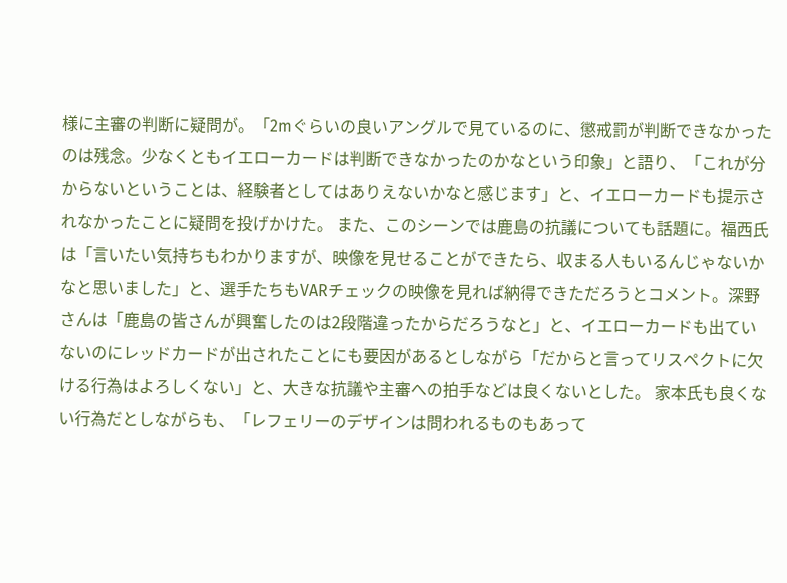様に主審の判断に疑問が。「2mぐらいの良いアングルで見ているのに、懲戒罰が判断できなかったのは残念。少なくともイエローカードは判断できなかったのかなという印象」と語り、「これが分からないということは、経験者としてはありえないかなと感じます」と、イエローカードも提示されなかったことに疑問を投げかけた。 また、このシーンでは鹿島の抗議についても話題に。福西氏は「言いたい気持ちもわかりますが、映像を見せることができたら、収まる人もいるんじゃないかなと思いました」と、選手たちもVARチェックの映像を見れば納得できただろうとコメント。深野さんは「鹿島の皆さんが興奮したのは2段階違ったからだろうなと」と、イエローカードも出ていないのにレッドカードが出されたことにも要因があるとしながら「だからと言ってリスペクトに欠ける行為はよろしくない」と、大きな抗議や主審への拍手などは良くないとした。 家本氏も良くない行為だとしながらも、「レフェリーのデザインは問われるものもあって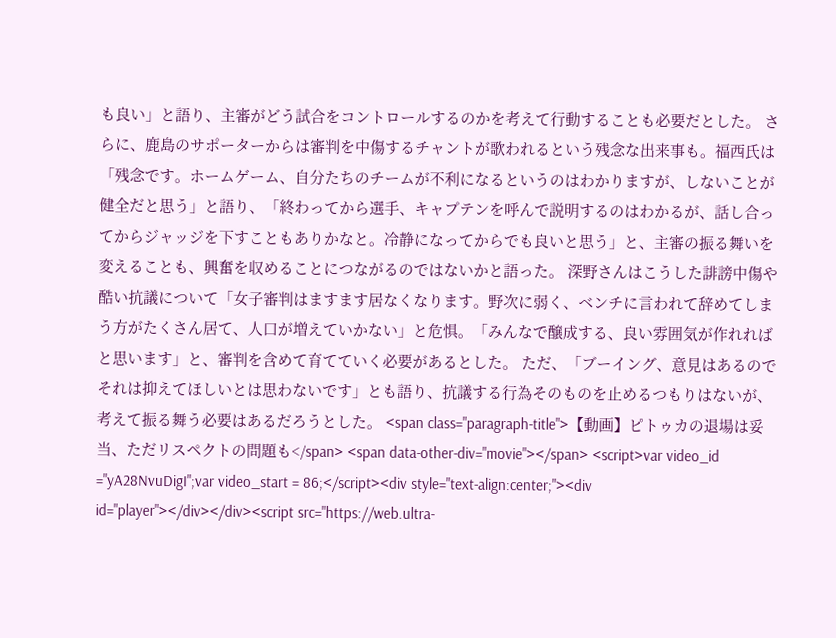も良い」と語り、主審がどう試合をコントロールするのかを考えて行動することも必要だとした。 さらに、鹿島のサポーターからは審判を中傷するチャントが歌われるという残念な出来事も。福西氏は「残念です。ホームゲーム、自分たちのチームが不利になるというのはわかりますが、しないことが健全だと思う」と語り、「終わってから選手、キャプテンを呼んで説明するのはわかるが、話し合ってからジャッジを下すこともありかなと。冷静になってからでも良いと思う」と、主審の振る舞いを変えることも、興奮を収めることにつながるのではないかと語った。 深野さんはこうした誹謗中傷や酷い抗議について「女子審判はますます居なくなります。野次に弱く、ベンチに言われて辞めてしまう方がたくさん居て、人口が増えていかない」と危惧。「みんなで醸成する、良い雰囲気が作れればと思います」と、審判を含めて育てていく必要があるとした。 ただ、「ブーイング、意見はあるのでそれは抑えてほしいとは思わないです」とも語り、抗議する行為そのものを止めるつもりはないが、考えて振る舞う必要はあるだろうとした。 <span class="paragraph-title">【動画】ピトゥカの退場は妥当、ただリスペクトの問題も</span> <span data-other-div="movie"></span> <script>var video_id ="yA28NvuDigI";var video_start = 86;</script><div style="text-align:center;"><div id="player"></div></div><script src="https://web.ultra-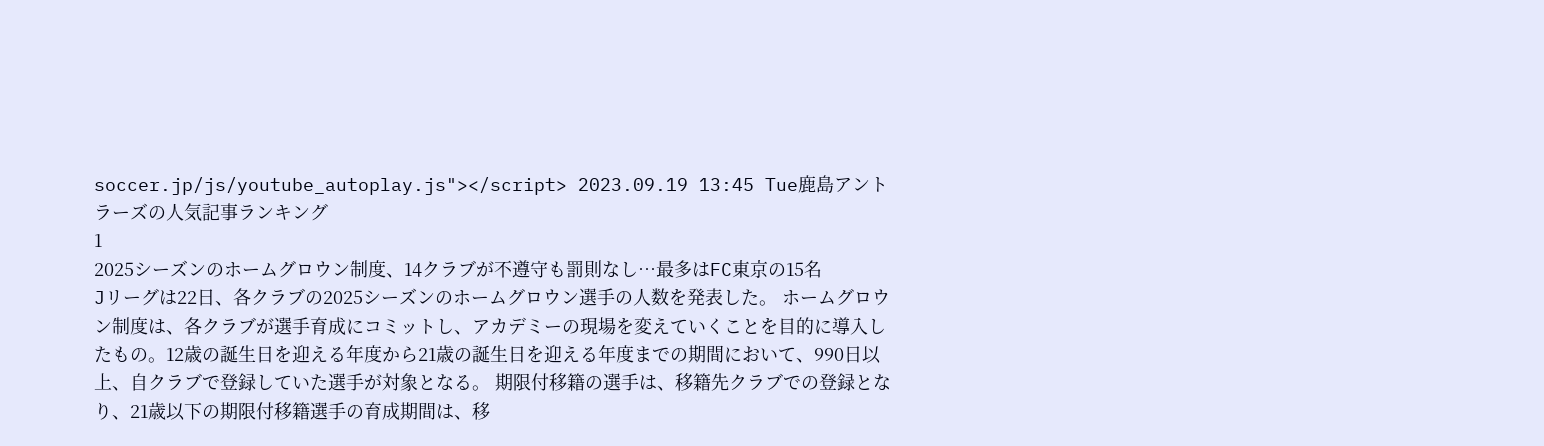soccer.jp/js/youtube_autoplay.js"></script> 2023.09.19 13:45 Tue鹿島アントラーズの人気記事ランキング
1
2025シーズンのホームグロウン制度、14クラブが不遵守も罰則なし…最多はFC東京の15名
Jリーグは22日、各クラブの2025シーズンのホームグロウン選手の人数を発表した。 ホームグロウン制度は、各クラブが選手育成にコミットし、アカデミーの現場を変えていくことを目的に導入したもの。12歳の誕生日を迎える年度から21歳の誕生日を迎える年度までの期間において、990日以上、自クラブで登録していた選手が対象となる。 期限付移籍の選手は、移籍先クラブでの登録となり、21歳以下の期限付移籍選手の育成期間は、移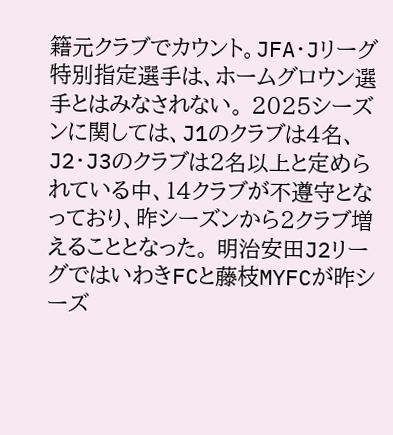籍元クラブでカウント。JFA・Jリーグ特別指定選手は、ホームグロウン選手とはみなされない。 2025シーズンに関しては、J1のクラブは4名、J2・J3のクラブは2名以上と定められている中、14クラブが不遵守となっており、昨シーズンから2クラブ増えることとなった。 明治安田J2リーグではいわきFCと藤枝MYFCが昨シーズ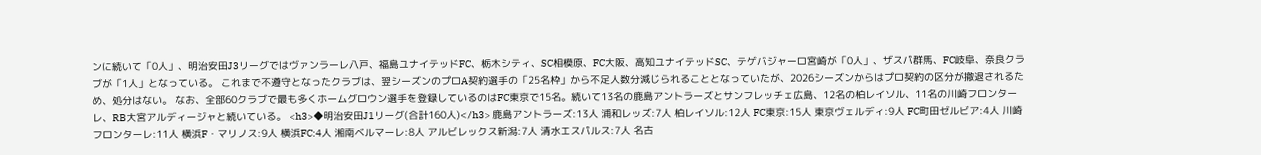ンに続いて「0人」、明治安田J3リーグではヴァンラーレ八戸、福島ユナイテッドFC、栃木シティ、SC相模原、FC大阪、高知ユナイテッドSC、テゲバジャーロ宮崎が「0人」、ザスパ群馬、FC岐阜、奈良クラブが「1人」となっている。 これまで不遵守となったクラブは、翌シーズンのプロA契約選手の「25名枠」から不足人数分減じられることとなっていたが、2026シーズンからはプロ契約の区分が撤退されるため、処分はない。 なお、全部60クラブで最も多くホームグロウン選手を登録しているのはFC東京で15名。続いて13名の鹿島アントラーズとサンフレッチェ広島、12名の柏レイソル、11名の川崎フロンターレ、RB大宮アルディージャと続いている。 <h3>◆明治安田J1リーグ(合計160人)</h3> 鹿島アントラーズ:13人 浦和レッズ:7人 柏レイソル:12人 FC東京:15人 東京ヴェルディ:9人 FC町田ゼルビア:4人 川崎フロンターレ:11人 横浜F・マリノス:9人 横浜FC:4人 湘南ベルマーレ:8人 アルビレックス新潟:7人 清水エスパルス:7人 名古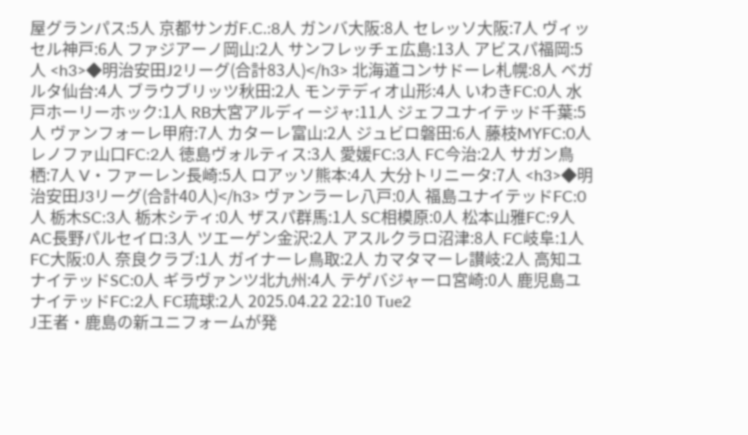屋グランパス:5人 京都サンガF.C.:8人 ガンバ大阪:8人 セレッソ大阪:7人 ヴィッセル神戸:6人 ファジアーノ岡山:2人 サンフレッチェ広島:13人 アビスパ福岡:5人 <h3>◆明治安田J2リーグ(合計83人)</h3> 北海道コンサドーレ札幌:8人 ベガルタ仙台:4人 ブラウブリッツ秋田:2人 モンテディオ山形:4人 いわきFC:0人 水戸ホーリーホック:1人 RB大宮アルディージャ:11人 ジェフユナイテッド千葉:5人 ヴァンフォーレ甲府:7人 カターレ富山:2人 ジュビロ磐田:6人 藤枝MYFC:0人 レノファ山口FC:2人 徳島ヴォルティス:3人 愛媛FC:3人 FC今治:2人 サガン鳥栖:7人 V・ファーレン長崎:5人 ロアッソ熊本:4人 大分トリニータ:7人 <h3>◆明治安田J3リーグ(合計40人)</h3> ヴァンラーレ八戸:0人 福島ユナイテッドFC:0人 栃木SC:3人 栃木シティ:0人 ザスパ群馬:1人 SC相模原:0人 松本山雅FC:9人 AC長野パルセイロ:3人 ツエーゲン金沢:2人 アスルクラロ沼津:8人 FC岐阜:1人 FC大阪:0人 奈良クラブ:1人 ガイナーレ鳥取:2人 カマタマーレ讃岐:2人 高知ユナイテッドSC:0人 ギラヴァンツ北九州:4人 テゲバジャーロ宮崎:0人 鹿児島ユナイテッドFC:2人 FC琉球:2人 2025.04.22 22:10 Tue2
J王者・鹿島の新ユニフォームが発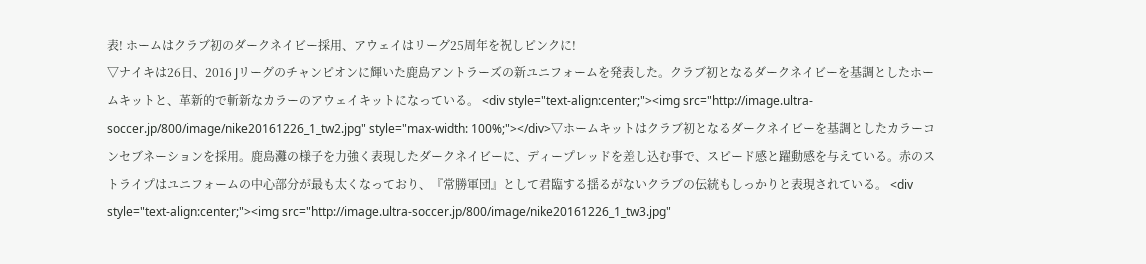表! ホームはクラブ初のダークネイビー採用、アウェイはリーグ25周年を祝しピンクに!
▽ナイキは26日、2016 Jリーグのチャンピオンに輝いた鹿島アントラーズの新ユニフォームを発表した。クラブ初となるダークネイビーを基調としたホームキットと、革新的で斬新なカラーのアウェイキットになっている。 <div style="text-align:center;"><img src="http://image.ultra-soccer.jp/800/image/nike20161226_1_tw2.jpg" style="max-width: 100%;"></div>▽ホームキットはクラブ初となるダークネイビーを基調としたカラーコンセブネーションを採用。鹿島灘の様子を力強く表現したダークネイビーに、ディープレッドを差し込む事で、スピード感と躍動感を与えている。赤のストライプはユニフォームの中心部分が最も太くなっており、『常勝軍団』として君臨する揺るがないクラブの伝統もしっかりと表現されている。 <div style="text-align:center;"><img src="http://image.ultra-soccer.jp/800/image/nike20161226_1_tw3.jpg"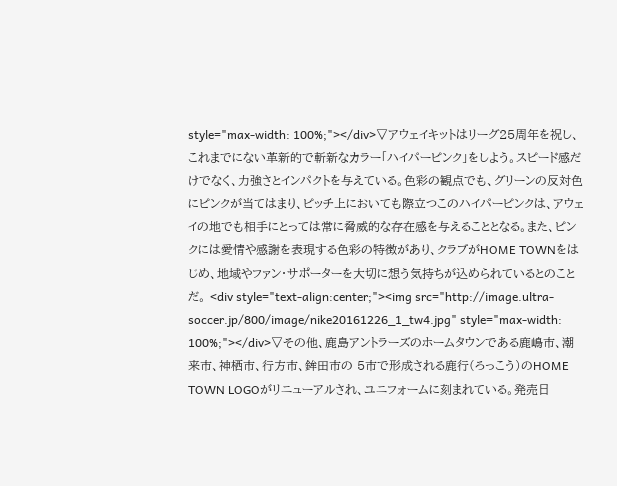style="max-width: 100%;"></div>▽アウェイキットはリーグ25周年を祝し、これまでにない革新的で斬新なカラー「ハイパーピンク」をしよう。スピード感だけでなく、力強さとインパクトを与えている。色彩の観点でも、グリーンの反対色にピンクが当てはまり、ピッチ上においても際立つこのハイパーピンクは、アウェイの地でも相手にとっては常に脅威的な存在感を与えることとなる。また、ピンクには愛情や感謝を表現する色彩の特徴があり、クラブがHOME TOWNをはじめ、地域やファン・サポーターを大切に想う気持ちが込められているとのことだ。 <div style="text-align:center;"><img src="http://image.ultra-soccer.jp/800/image/nike20161226_1_tw4.jpg" style="max-width: 100%;"></div>▽その他、鹿島アントラーズのホームタウンである鹿嶋市、潮来市、神栖市、行方市、鉾田市の 5市で形成される鹿行(ろっこう)のHOME TOWN LOGOがリニューアルされ、ユニフォームに刻まれている。発売日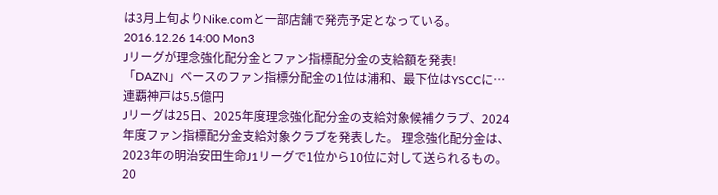は3月上旬よりNike.comと一部店舗で発売予定となっている。 2016.12.26 14:00 Mon3
Jリーグが理念強化配分金とファン指標配分金の支給額を発表! 「DAZN」ベースのファン指標分配金の1位は浦和、最下位はYSCCに…連覇神戸は5.5億円
Jリーグは25日、2025年度理念強化配分金の支給対象候補クラブ、2024年度ファン指標配分金支給対象クラブを発表した。 理念強化配分金は、2023年の明治安田生命J1リーグで1位から10位に対して送られるもの。20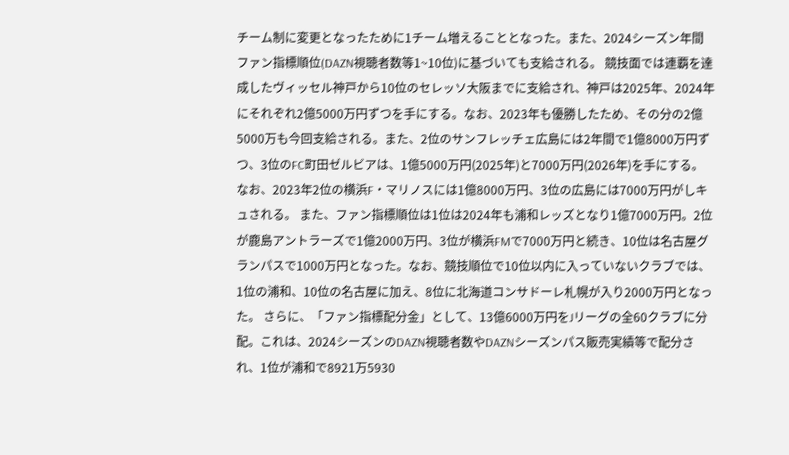チーム制に変更となったために1チーム増えることとなった。また、2024シーズン年間ファン指標順位(DAZN視聴者数等1~10位)に基づいても支給される。 競技面では連覇を達成したヴィッセル神戸から10位のセレッソ大阪までに支給され、神戸は2025年、2024年にそれぞれ2億5000万円ずつを手にする。なお、2023年も優勝したため、その分の2億5000万も今回支給される。また、2位のサンフレッチェ広島には2年間で1億8000万円ずつ、3位のFC町田ゼルビアは、1億5000万円(2025年)と7000万円(2026年)を手にする。なお、2023年2位の横浜F・マリノスには1億8000万円、3位の広島には7000万円がしキュされる。 また、ファン指標順位は1位は2024年も浦和レッズとなり1億7000万円。2位が鹿島アントラーズで1億2000万円、3位が横浜FMで7000万円と続き、10位は名古屋グランパスで1000万円となった。なお、競技順位で10位以内に入っていないクラブでは、1位の浦和、10位の名古屋に加え、8位に北海道コンサドーレ札幌が入り2000万円となった。 さらに、「ファン指標配分金」として、13億6000万円をJリーグの全60クラブに分配。これは、2024シーズンのDAZN視聴者数やDAZNシーズンパス販売実績等で配分され、1位が浦和で8921万5930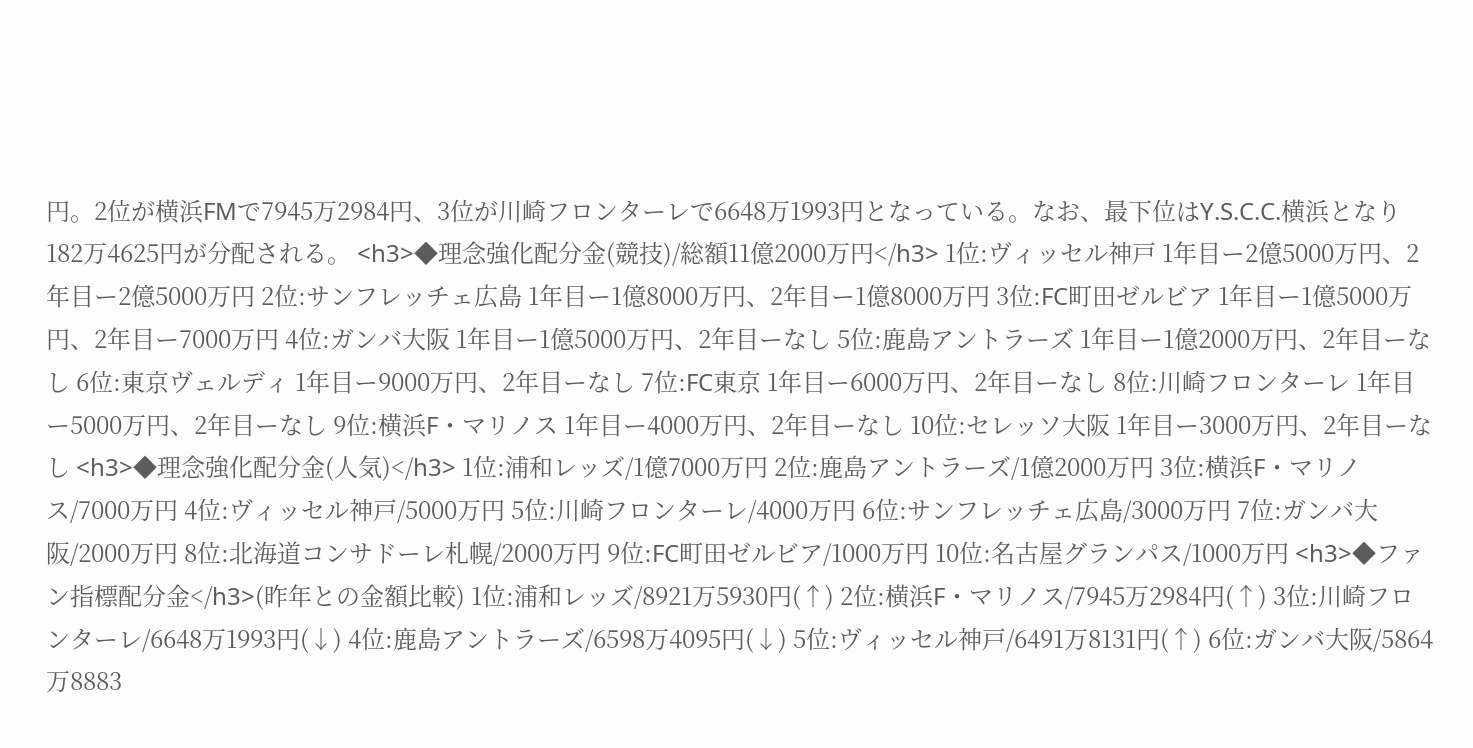円。2位が横浜FMで7945万2984円、3位が川崎フロンターレで6648万1993円となっている。なお、最下位はY.S.C.C.横浜となり182万4625円が分配される。 <h3>◆理念強化配分金(競技)/総額11億2000万円</h3> 1位:ヴィッセル神戸 1年目ー2億5000万円、2年目ー2億5000万円 2位:サンフレッチェ広島 1年目ー1億8000万円、2年目ー1億8000万円 3位:FC町田ゼルビア 1年目ー1億5000万円、2年目ー7000万円 4位:ガンバ大阪 1年目ー1億5000万円、2年目ーなし 5位:鹿島アントラーズ 1年目ー1億2000万円、2年目ーなし 6位:東京ヴェルディ 1年目ー9000万円、2年目ーなし 7位:FC東京 1年目ー6000万円、2年目ーなし 8位:川崎フロンターレ 1年目ー5000万円、2年目ーなし 9位:横浜F・マリノス 1年目ー4000万円、2年目ーなし 10位:セレッソ大阪 1年目ー3000万円、2年目ーなし <h3>◆理念強化配分金(人気)</h3> 1位:浦和レッズ/1億7000万円 2位:鹿島アントラーズ/1億2000万円 3位:横浜F・マリノス/7000万円 4位:ヴィッセル神戸/5000万円 5位:川崎フロンターレ/4000万円 6位:サンフレッチェ広島/3000万円 7位:ガンバ大阪/2000万円 8位:北海道コンサドーレ札幌/2000万円 9位:FC町田ゼルビア/1000万円 10位:名古屋グランパス/1000万円 <h3>◆ファン指標配分金</h3>(昨年との金額比較) 1位:浦和レッズ/8921万5930円(↑) 2位:横浜F・マリノス/7945万2984円(↑) 3位:川崎フロンターレ/6648万1993円(↓) 4位:鹿島アントラーズ/6598万4095円(↓) 5位:ヴィッセル神戸/6491万8131円(↑) 6位:ガンバ大阪/5864万8883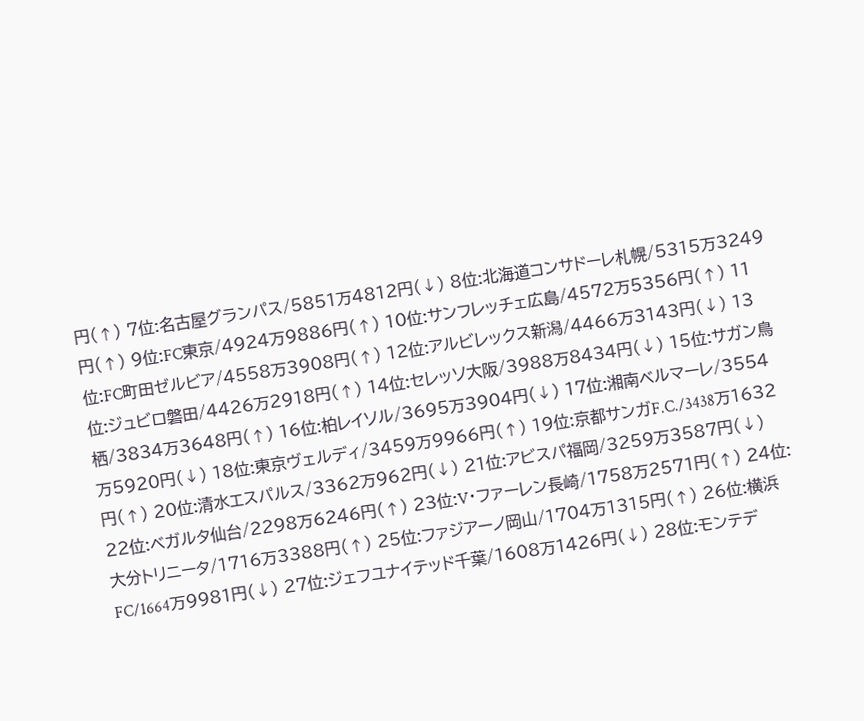円(↑) 7位:名古屋グランパス/5851万4812円(↓) 8位:北海道コンサドーレ札幌/5315万3249円(↑) 9位:FC東京/4924万9886円(↑) 10位:サンフレッチェ広島/4572万5356円(↑) 11位:FC町田ゼルビア/4558万3908円(↑) 12位:アルビレックス新潟/4466万3143円(↓) 13位:ジュビロ磐田/4426万2918円(↑) 14位:セレッソ大阪/3988万8434円(↓) 15位:サガン鳥栖/3834万3648円(↑) 16位:柏レイソル/3695万3904円(↓) 17位:湘南ベルマーレ/3554万5920円(↓) 18位:東京ヴェルディ/3459万9966円(↑) 19位:京都サンガF.C./3438万1632円(↑) 20位:清水エスパルス/3362万962円(↓) 21位:アビスパ福岡/3259万3587円(↓) 22位:ベガルタ仙台/2298万6246円(↑) 23位:V・ファーレン長崎/1758万2571円(↑) 24位:大分トリニータ/1716万3388円(↑) 25位:ファジアーノ岡山/1704万1315円(↑) 26位:横浜FC/1664万9981円(↓) 27位:ジェフユナイテッド千葉/1608万1426円(↓) 28位:モンテデ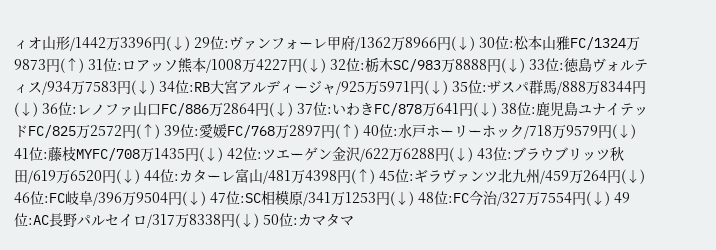ィオ山形/1442万3396円(↓) 29位:ヴァンフォーレ甲府/1362万8966円(↓) 30位:松本山雅FC/1324万9873円(↑) 31位:ロアッソ熊本/1008万4227円(↓) 32位:栃木SC/983万8888円(↓) 33位:徳島ヴォルティス/934万7583円(↓) 34位:RB大宮アルディージャ/925万5971円(↓) 35位:ザスパ群馬/888万8344円(↓) 36位:レノファ山口FC/886万2864円(↓) 37位:いわきFC/878万641円(↓) 38位:鹿児島ユナイテッドFC/825万2572円(↑) 39位:愛媛FC/768万2897円(↑) 40位:水戸ホーリーホック/718万9579円(↓) 41位:藤枝MYFC/708万1435円(↓) 42位:ツエーゲン金沢/622万6288円(↓) 43位:ブラウブリッツ秋田/619万6520円(↓) 44位:カターレ富山/481万4398円(↑) 45位:ギラヴァンツ北九州/459万264円(↓) 46位:FC岐阜/396万9504円(↓) 47位:SC相模原/341万1253円(↓) 48位:FC今治/327万7554円(↓) 49位:AC長野パルセイロ/317万8338円(↓) 50位:カマタマ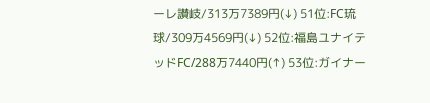ーレ讃岐/313万7389円(↓) 51位:FC琉球/309万4569円(↓) 52位:福島ユナイテッドFC/288万7440円(↑) 53位:ガイナー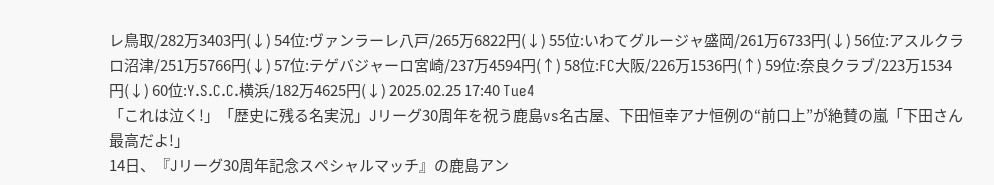レ鳥取/282万3403円(↓) 54位:ヴァンラーレ八戸/265万6822円(↓) 55位:いわてグルージャ盛岡/261万6733円(↓) 56位:アスルクラロ沼津/251万5766円(↓) 57位:テゲバジャーロ宮崎/237万4594円(↑) 58位:FC大阪/226万1536円(↑) 59位:奈良クラブ/223万1534円(↓) 60位:Y.S.C.C.横浜/182万4625円(↓) 2025.02.25 17:40 Tue4
「これは泣く!」「歴史に残る名実況」Jリーグ30周年を祝う鹿島vs名古屋、下田恒幸アナ恒例の“前口上”が絶賛の嵐「下田さん最高だよ!」
14日、『Jリーグ30周年記念スペシャルマッチ』の鹿島アン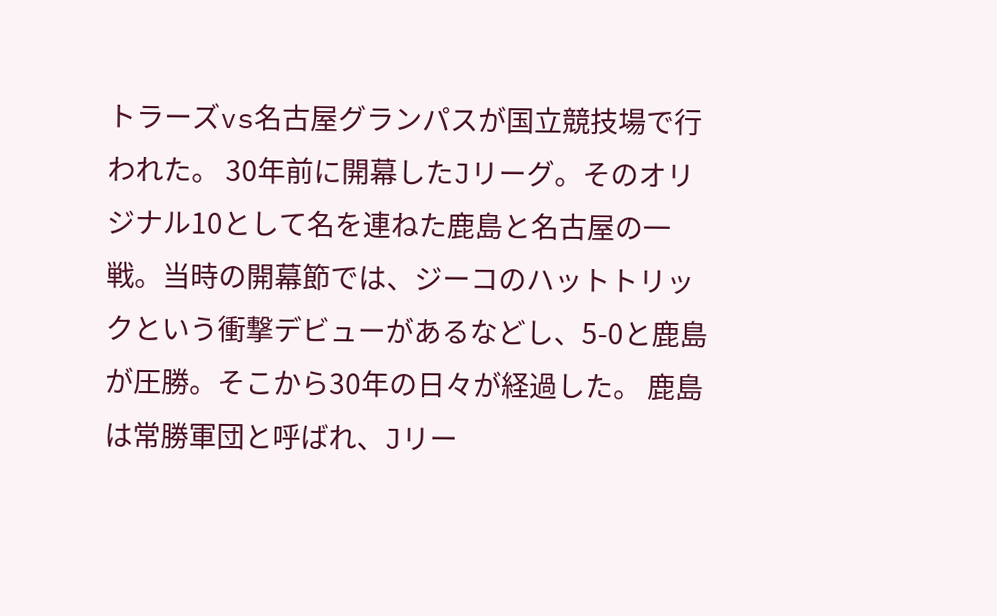トラーズvs名古屋グランパスが国立競技場で行われた。 30年前に開幕したJリーグ。そのオリジナル10として名を連ねた鹿島と名古屋の一戦。当時の開幕節では、ジーコのハットトリックという衝撃デビューがあるなどし、5-0と鹿島が圧勝。そこから30年の日々が経過した。 鹿島は常勝軍団と呼ばれ、Jリー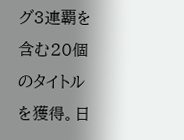グ3連覇を含む20個のタイトルを獲得。日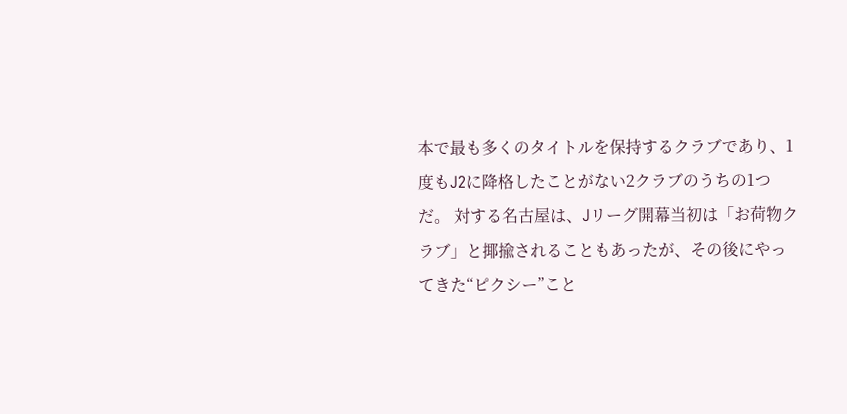本で最も多くのタイトルを保持するクラブであり、1度もJ2に降格したことがない2クラブのうちの1つだ。 対する名古屋は、Jリーグ開幕当初は「お荷物クラブ」と揶揄されることもあったが、その後にやってきた“ピクシー”こと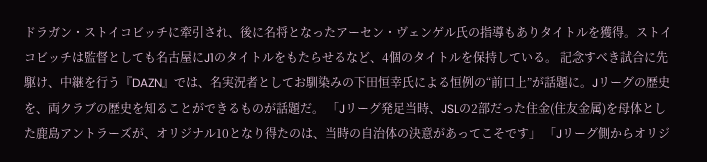ドラガン・ストイコビッチに牽引され、後に名将となったアーセン・ヴェンゲル氏の指導もありタイトルを獲得。ストイコビッチは監督としても名古屋にJ1のタイトルをもたらせるなど、4個のタイトルを保持している。 記念すべき試合に先駆け、中継を行う『DAZN』では、名実況者としてお馴染みの下田恒幸氏による恒例の“前口上”が話題に。Jリーグの歴史を、両クラブの歴史を知ることができるものが話題だ。 「Jリーグ発足当時、JSLの2部だった住金(住友金属)を母体とした鹿島アントラーズが、オリジナル10となり得たのは、当時の自治体の決意があってこそです」 「Jリーグ側からオリジ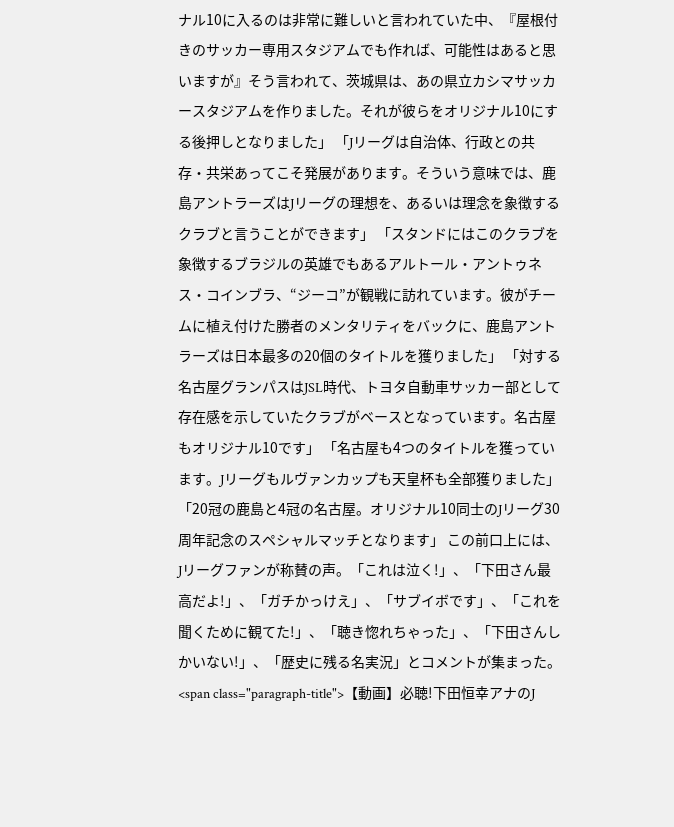ナル10に入るのは非常に難しいと言われていた中、『屋根付きのサッカー専用スタジアムでも作れば、可能性はあると思いますが』そう言われて、茨城県は、あの県立カシマサッカースタジアムを作りました。それが彼らをオリジナル10にする後押しとなりました」 「Jリーグは自治体、行政との共存・共栄あってこそ発展があります。そういう意味では、鹿島アントラーズはJリーグの理想を、あるいは理念を象徴するクラブと言うことができます」 「スタンドにはこのクラブを象徴するブラジルの英雄でもあるアルトール・アントゥネス・コインブラ、“ジーコ”が観戦に訪れています。彼がチームに植え付けた勝者のメンタリティをバックに、鹿島アントラーズは日本最多の20個のタイトルを獲りました」 「対する名古屋グランパスはJSL時代、トヨタ自動車サッカー部として存在感を示していたクラブがベースとなっています。名古屋もオリジナル10です」 「名古屋も4つのタイトルを獲っています。Jリーグもルヴァンカップも天皇杯も全部獲りました」 「20冠の鹿島と4冠の名古屋。オリジナル10同士のJリーグ30周年記念のスペシャルマッチとなります」 この前口上には、Jリーグファンが称賛の声。「これは泣く!」、「下田さん最高だよ!」、「ガチかっけえ」、「サブイボです」、「これを聞くために観てた!」、「聴き惚れちゃった」、「下田さんしかいない!」、「歴史に残る名実況」とコメントが集まった。 <span class="paragraph-title">【動画】必聴!下田恒幸アナのJ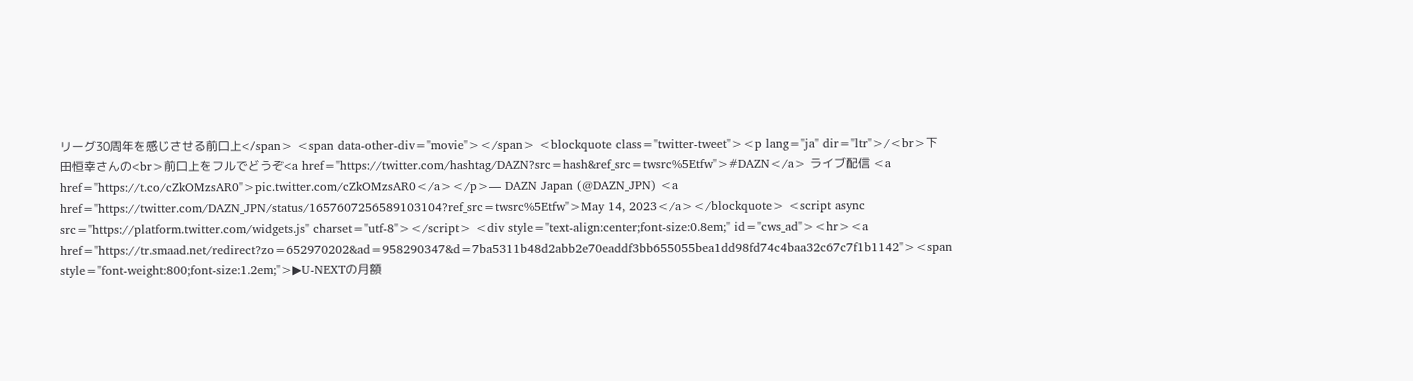リーグ30周年を感じさせる前口上</span> <span data-other-div="movie"></span> <blockquote class="twitter-tweet"><p lang="ja" dir="ltr">/<br>下田恒幸さんの<br>前口上をフルでどうぞ<a href="https://twitter.com/hashtag/DAZN?src=hash&ref_src=twsrc%5Etfw">#DAZN</a> ライブ配信 <a href="https://t.co/cZkOMzsAR0">pic.twitter.com/cZkOMzsAR0</a></p>— DAZN Japan (@DAZN_JPN) <a href="https://twitter.com/DAZN_JPN/status/1657607256589103104?ref_src=twsrc%5Etfw">May 14, 2023</a></blockquote> <script async src="https://platform.twitter.com/widgets.js" charset="utf-8"></script> <div style="text-align:center;font-size:0.8em;" id="cws_ad"><hr><a href="https://tr.smaad.net/redirect?zo=652970202&ad=958290347&d=7ba5311b48d2abb2e70eaddf3bb655055bea1dd98fd74c4baa32c67c7f1b1142"><span style="font-weight:800;font-size:1.2em;">▶U-NEXTの月額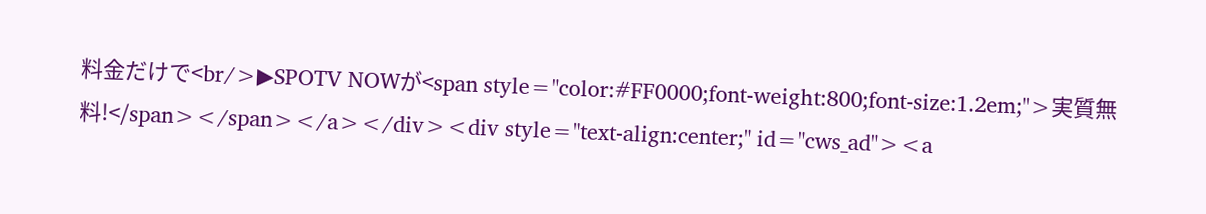料金だけで<br/>▶SPOTV NOWが<span style="color:#FF0000;font-weight:800;font-size:1.2em;">実質無料!</span></span></a></div><div style="text-align:center;" id="cws_ad"><a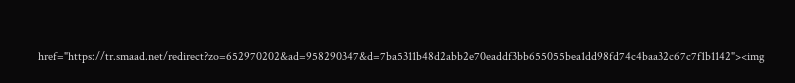href="https://tr.smaad.net/redirect?zo=652970202&ad=958290347&d=7ba5311b48d2abb2e70eaddf3bb655055bea1dd98fd74c4baa32c67c7f1b1142"><img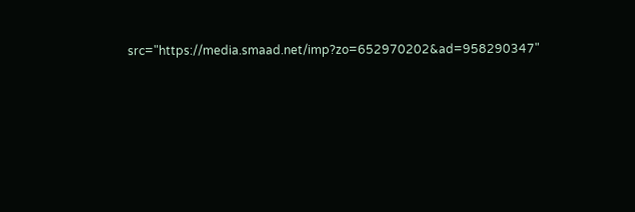src="https://media.smaad.net/imp?zo=652970202&ad=958290347"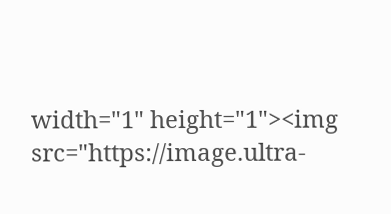width="1" height="1"><img src="https://image.ultra-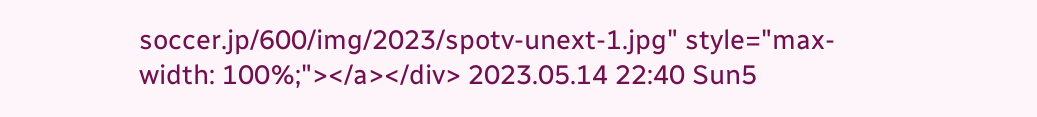soccer.jp/600/img/2023/spotv-unext-1.jpg" style="max-width: 100%;"></a></div> 2023.05.14 22:40 Sun5